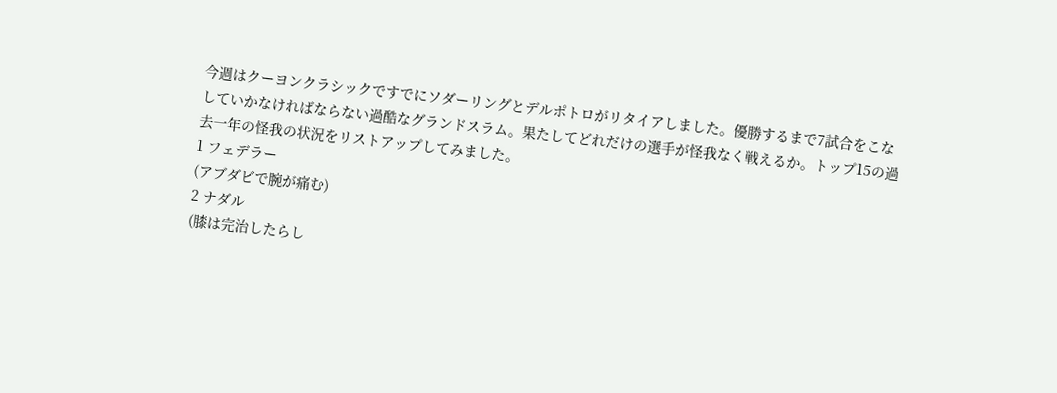今週はクーヨンクラシックですでにソダーリングとデルポトロがリタイアしました。優勝するまで7試合をこなしていかなければならない過酷なグランドスラム。果たしてどれだけの選手が怪我なく戦えるか。トップ15の過去一年の怪我の状況をリストアップしてみました。
1 フェデラー
(アブダビで腕が痛む)
2 ナダル
(膝は完治したらし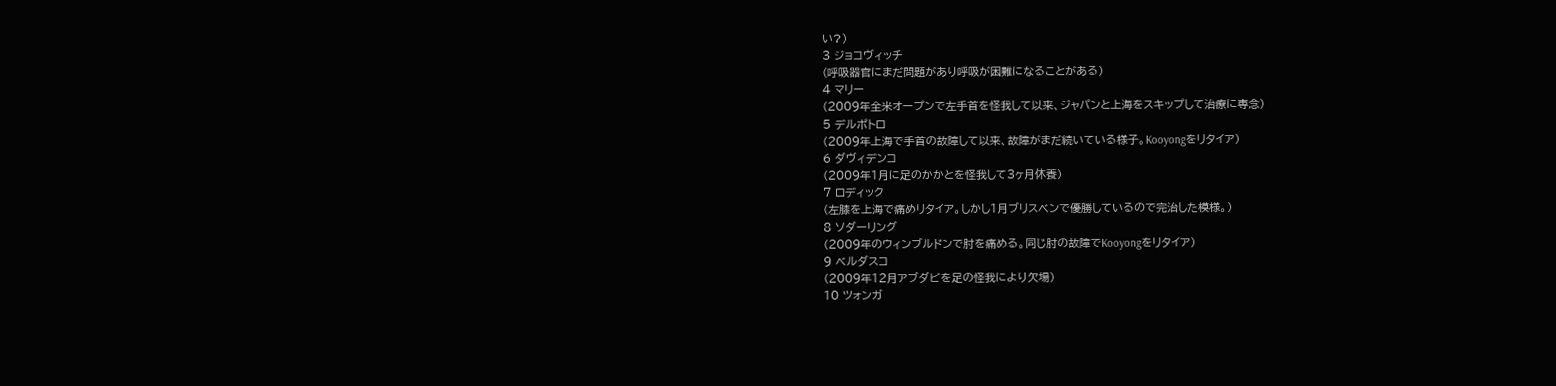い?)
3 ジョコヴィッチ
(呼吸器官にまだ問題があり呼吸が困難になることがある)
4 マリー
(2009年全米オープンで左手首を怪我して以来、ジャパンと上海をスキップして治療に専念)
5 デルポトロ
(2009年上海で手首の故障して以来、故障がまだ続いている様子。Kooyongをリタイア)
6 ダヴィデンコ
(2009年1月に足のかかとを怪我して3ヶ月休養)
7 ロディック
(左膝を上海で痛めリタイア。しかし1月ブリスベンで優勝しているので完治した模様。)
8 ソダーリング
(2009年のウィンブルドンで肘を痛める。同じ肘の故障でKooyongをリタイア)
9 ベルダスコ
(2009年12月アブダビを足の怪我により欠場)
10 ツォンガ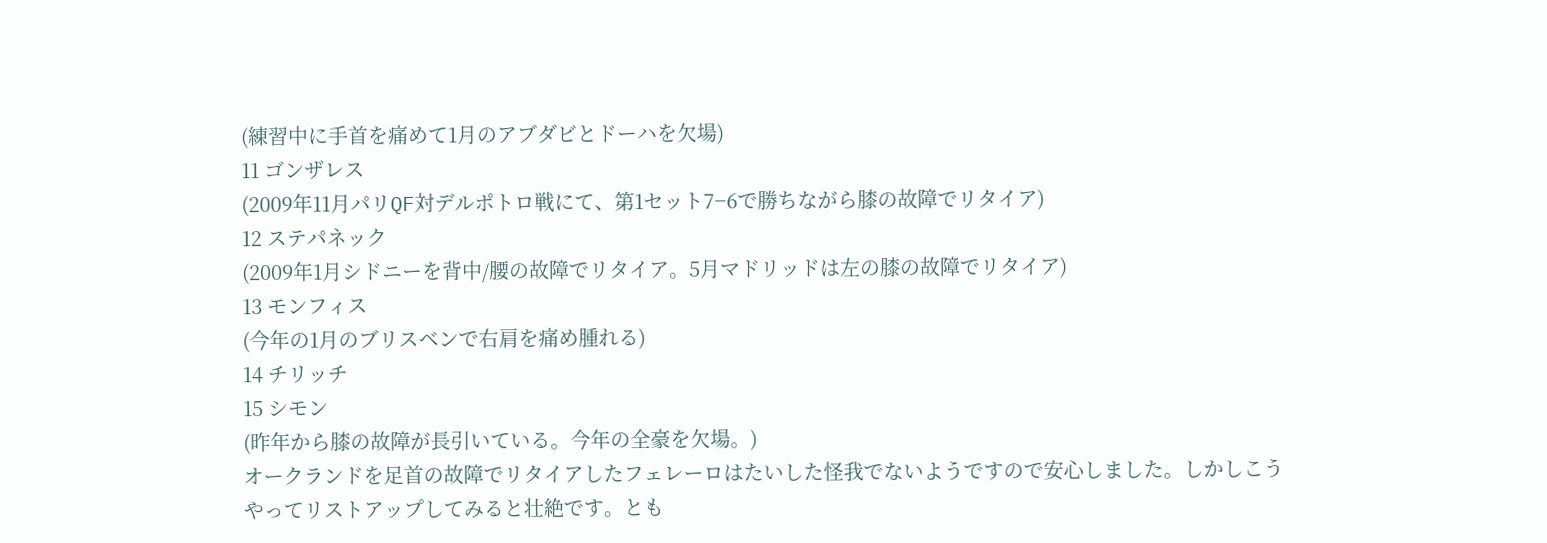(練習中に手首を痛めて1月のアブダビとドーハを欠場)
11 ゴンザレス
(2009年11月パリQF対デルポトロ戦にて、第1セット7−6で勝ちながら膝の故障でリタイア)
12 ステパネック
(2009年1月シドニーを背中/腰の故障でリタイア。5月マドリッドは左の膝の故障でリタイア)
13 モンフィス
(今年の1月のブリスベンで右肩を痛め腫れる)
14 チリッチ
15 シモン
(昨年から膝の故障が長引いている。今年の全豪を欠場。)
オークランドを足首の故障でリタイアしたフェレーロはたいした怪我でないようですので安心しました。しかしこうやってリストアップしてみると壮絶です。とも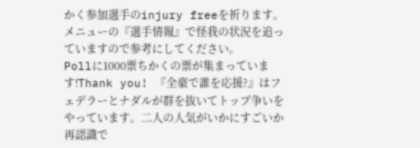かく参加選手のinjury freeを祈ります。
メニューの『選手情報』で怪我の状況を追っていますので参考にしてください。
Pollに1000票ちかくの票が集まっています!Thank you! 『全豪で誰を応援?』はフェデラーとナダルが群を抜いてトップ争いをやっています。二人の人気がいかにすごいか再認識で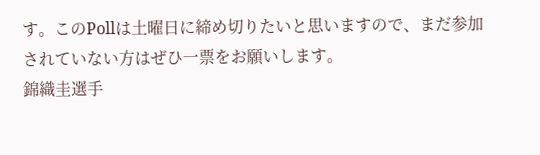す。このPollは土曜日に締め切りたいと思いますので、まだ参加されていない方はぜひ一票をお願いします。
錦織圭選手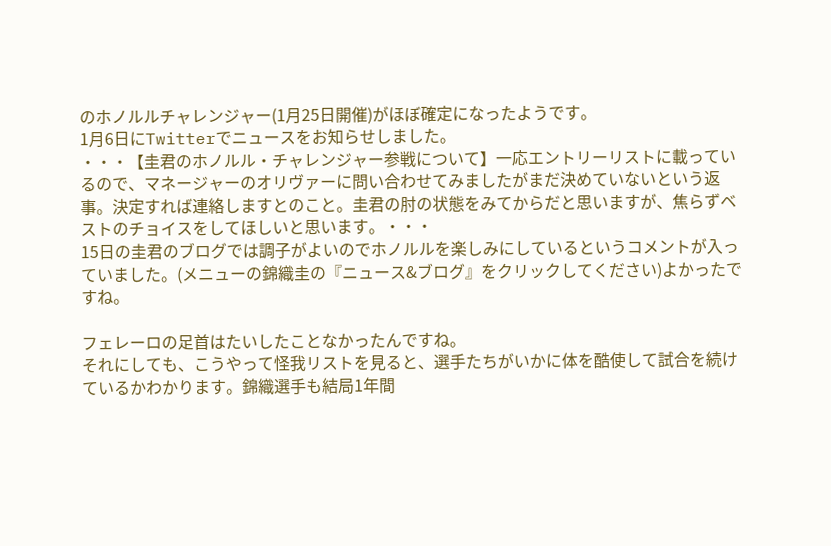のホノルルチャレンジャー(1月25日開催)がほぼ確定になったようです。
1月6日にTwitterでニュースをお知らせしました。
・・・【圭君のホノルル・チャレンジャー参戦について】一応エントリーリストに載っているので、マネージャーのオリヴァーに問い合わせてみましたがまだ決めていないという返事。決定すれば連絡しますとのこと。圭君の肘の状態をみてからだと思いますが、焦らずベストのチョイスをしてほしいと思います。・・・
15日の圭君のブログでは調子がよいのでホノルルを楽しみにしているというコメントが入っていました。(メニューの錦織圭の『ニュース&ブログ』をクリックしてください)よかったですね。

フェレーロの足首はたいしたことなかったんですね。
それにしても、こうやって怪我リストを見ると、選手たちがいかに体を酷使して試合を続けているかわかります。錦織選手も結局1年間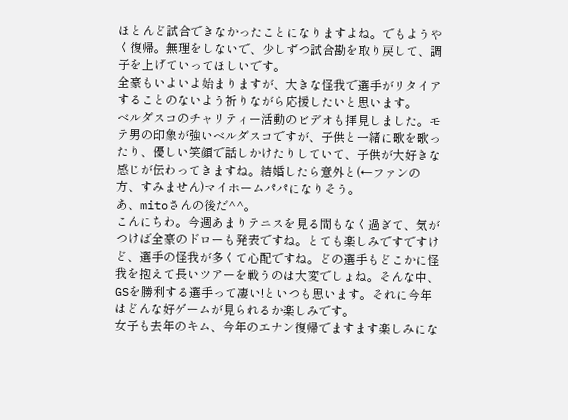ほとんど試合できなかったことになりますよね。でもようやく復帰。無理をしないで、少しずつ試合勘を取り戻して、調子を上げていってほしいです。
全豪もいよいよ始まりますが、大きな怪我で選手がリタイアすることのないよう祈りながら応援したいと思います。
ベルダスコのチャリティー活動のビデオも拝見しました。モテ男の印象が強いベルダスコですが、子供と一緒に歌を歌ったり、優しい笑顔で話しかけたりしていて、子供が大好きな感じが伝わってきますね。結婚したら意外と(←ファンの方、すみません)マイホームパパになりそう。
あ、mitoさんの後だ^^。
こんにちわ。今週あまりテニスを見る間もなく過ぎて、気がつけば全豪のドローも発表ですね。とても楽しみですですけど、選手の怪我が多くて心配ですね。どの選手もどこかに怪我を抱えて長いツアーを戦うのは大変でしょね。そんな中、GSを勝利する選手って凄い!といつも思います。それに今年はどんな好ゲームが見られるか楽しみです。
女子も去年のキム、今年のエナン復帰でますます楽しみにな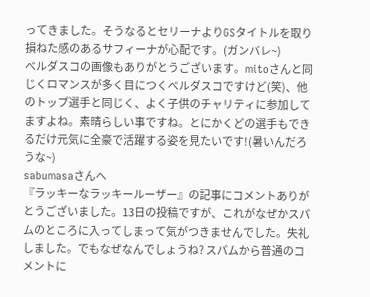ってきました。そうなるとセリーナよりGSタイトルを取り損ねた感のあるサフィーナが心配です。(ガンバレ~)
べルダスコの画像もありがとうございます。mitoさんと同じくロマンスが多く目につくべルダスコですけど(笑)、他のトップ選手と同じく、よく子供のチャリティに参加してますよね。素晴らしい事ですね。とにかくどの選手もできるだけ元気に全豪で活躍する姿を見たいです!(暑いんだろうな~)
sabumasaさんへ
『ラッキーなラッキールーザー』の記事にコメントありがとうございました。13日の投稿ですが、これがなぜかスパムのところに入ってしまって気がつきませんでした。失礼しました。でもなぜなんでしょうね? スパムから普通のコメントに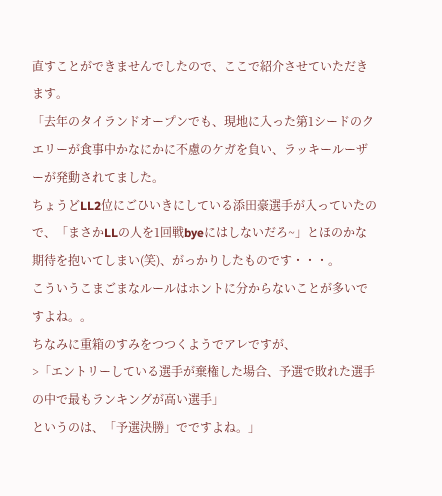直すことができませんでしたので、ここで紹介させていただきます。
「去年のタイランドオープンでも、現地に入った第1シードのクエリーが食事中かなにかに不慮のケガを負い、ラッキールーザーが発動されてました。
ちょうどLL2位にごひいきにしている添田豪選手が入っていたので、「まさかLLの人を1回戦byeにはしないだろ~」とほのかな期待を抱いてしまい(笑)、がっかりしたものです・・・。
こういうこまごまなルールはホントに分からないことが多いですよね。。
ちなみに重箱のすみをつつくようでアレですが、
>「エントリーしている選手が棄権した場合、予選で敗れた選手の中で最もランキングが高い選手」
というのは、「予選決勝」でですよね。」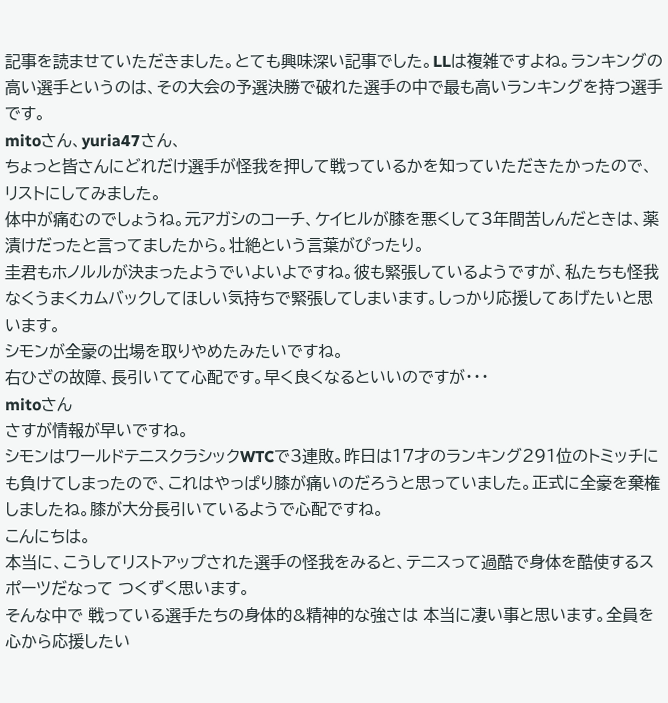記事を読ませていただきました。とても興味深い記事でした。LLは複雑ですよね。ランキングの高い選手というのは、その大会の予選決勝で破れた選手の中で最も高いランキングを持つ選手です。
mitoさん、yuria47さん、
ちょっと皆さんにどれだけ選手が怪我を押して戦っているかを知っていただきたかったので、リストにしてみました。
体中が痛むのでしょうね。元アガシのコーチ、ケイヒルが膝を悪くして3年間苦しんだときは、薬漬けだったと言ってましたから。壮絶という言葉がぴったり。
圭君もホノルルが決まったようでいよいよですね。彼も緊張しているようですが、私たちも怪我なくうまくカムバックしてほしい気持ちで緊張してしまいます。しっかり応援してあげたいと思います。
シモンが全豪の出場を取りやめたみたいですね。
右ひざの故障、長引いてて心配です。早く良くなるといいのですが・・・
mitoさん
さすが情報が早いですね。
シモンはワールドテニスクラシックWTCで3連敗。昨日は17才のランキング291位のトミッチにも負けてしまったので、これはやっぱり膝が痛いのだろうと思っていました。正式に全豪を棄権しましたね。膝が大分長引いているようで心配ですね。
こんにちは。
本当に、こうしてリストアップされた選手の怪我をみると、テニスって過酷で身体を酷使するスポーツだなって つくずく思います。
そんな中で 戦っている選手たちの身体的&精神的な強さは 本当に凄い事と思います。全員を心から応援したい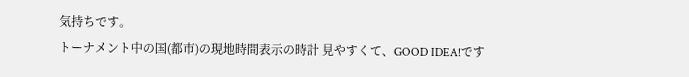気持ちです。
トーナメント中の国(都市)の現地時間表示の時計 見やすくて、GOOD IDEA!です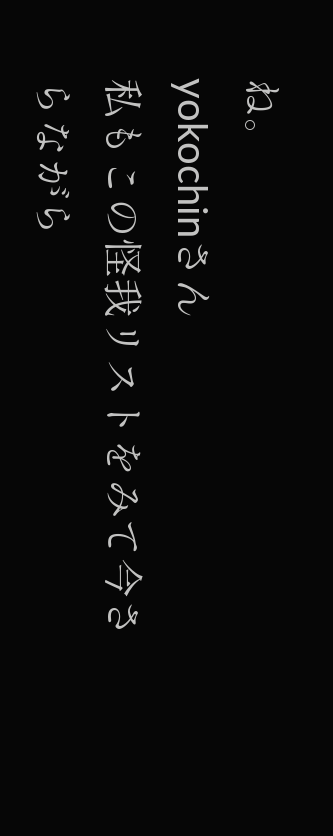ね。
yokochinさん
私もこの怪我リストをみて今さらながら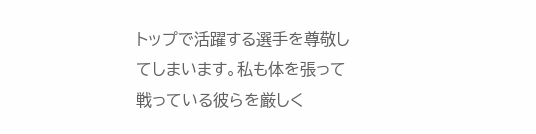トップで活躍する選手を尊敬してしまいます。私も体を張って戦っている彼らを厳しく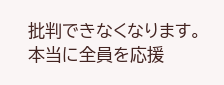批判できなくなります。本当に全員を応援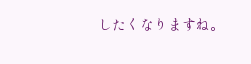したくなりますね。